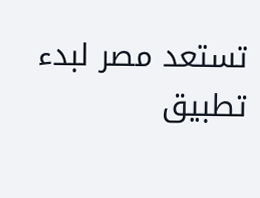تستعد مصر لبدء تطبيق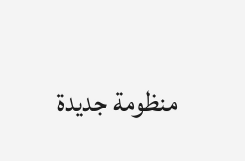منظومة جديدة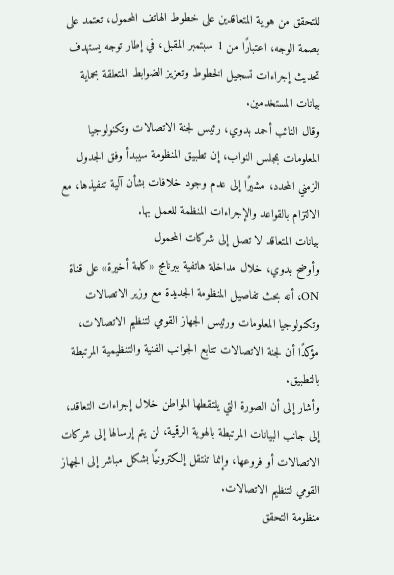للتحقق من هوية المتعاقدين على خطوط الهاتف المحمول، تعتمد على بصمة الوجه، اعتبارًا من 1 سبتمبر المقبل، في إطار توجه يستهدف تحديث إجراءات تسجيل الخطوط وتعزيز الضوابط المتعلقة بحماية بيانات المستخدمين.
وقال النائب أحمد بدوي، رئيس لجنة الاتصالات وتكنولوجيا المعلومات بمجلس النواب، إن تطبيق المنظومة سيبدأ وفق الجدول الزمني المحدد، مشيرًا إلى عدم وجود خلافات بشأن آلية تنفيذها، مع الالتزام بالقواعد والإجراءات المنظمة للعمل بها.
بيانات المتعاقد لا تصل إلى شركات المحمول
وأوضح بدوي، خلال مداخلة هاتفية ببرنامج «كلمة أخيرة» على قناة ON، أنه بحث تفاصيل المنظومة الجديدة مع وزير الاتصالات وتكنولوجيا المعلومات ورئيس الجهاز القومي لتنظيم الاتصالات، مؤكدًا أن لجنة الاتصالات تتابع الجوانب الفنية والتنظيمية المرتبطة بالتطبيق.
وأشار إلى أن الصورة التي يلتقطها المواطن خلال إجراءات التعاقد، إلى جانب البيانات المرتبطة بالهوية الرقمية، لن يتم إرسالها إلى شركات الاتصالات أو فروعها، وإنما تنتقل إلكترونيًا بشكل مباشر إلى الجهاز القومي لتنظيم الاتصالات.
منظومة التحقق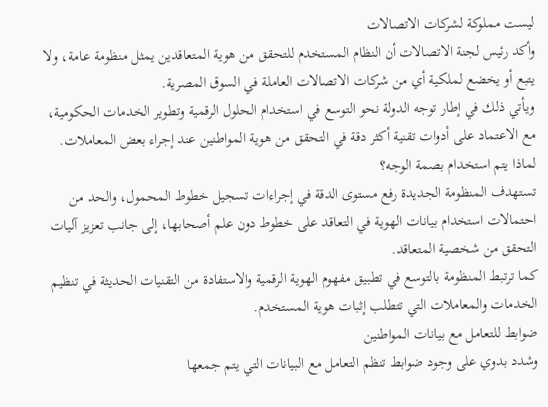ليست مملوكة لشركات الاتصالات
وأكد رئيس لجنة الاتصالات أن النظام المستخدم للتحقق من هوية المتعاقدين يمثل منظومة عامة، ولا يتبع أو يخضع لملكية أي من شركات الاتصالات العاملة في السوق المصرية.
ويأتي ذلك في إطار توجه الدولة نحو التوسع في استخدام الحلول الرقمية وتطوير الخدمات الحكومية، مع الاعتماد على أدوات تقنية أكثر دقة في التحقق من هوية المواطنين عند إجراء بعض المعاملات.
لماذا يتم استخدام بصمة الوجه؟
تستهدف المنظومة الجديدة رفع مستوى الدقة في إجراءات تسجيل خطوط المحمول، والحد من احتمالات استخدام بيانات الهوية في التعاقد على خطوط دون علم أصحابها، إلى جانب تعزيز آليات التحقق من شخصية المتعاقد.
كما ترتبط المنظومة بالتوسع في تطبيق مفهوم الهوية الرقمية والاستفادة من التقنيات الحديثة في تنظيم الخدمات والمعاملات التي تتطلب إثبات هوية المستخدم.
ضوابط للتعامل مع بيانات المواطنين
وشدد بدوي على وجود ضوابط تنظم التعامل مع البيانات التي يتم جمعها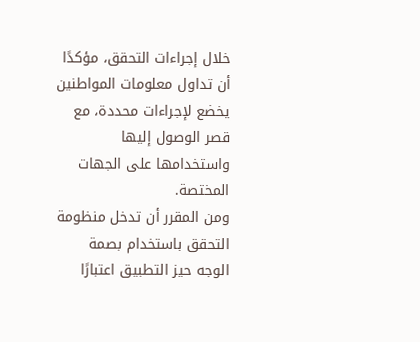خلال إجراءات التحقق، مؤكدًا أن تداول معلومات المواطنين يخضع لإجراءات محددة، مع قصر الوصول إليها واستخدامها على الجهات المختصة.
ومن المقرر أن تدخل منظومة التحقق باستخدام بصمة الوجه حيز التطبيق اعتبارًا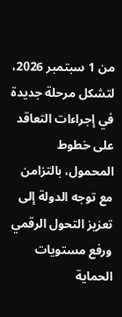من 1 سبتمبر 2026، لتشكل مرحلة جديدة في إجراءات التعاقد على خطوط المحمول، بالتزامن مع توجه الدولة إلى تعزيز التحول الرقمي ورفع مستويات الحماية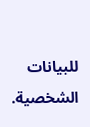للبيانات الشخصية.